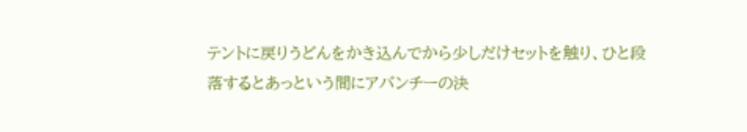テントに戻りうどんをかき込んでから少しだけセットを触り、ひと段落するとあっという間にアバンチーの決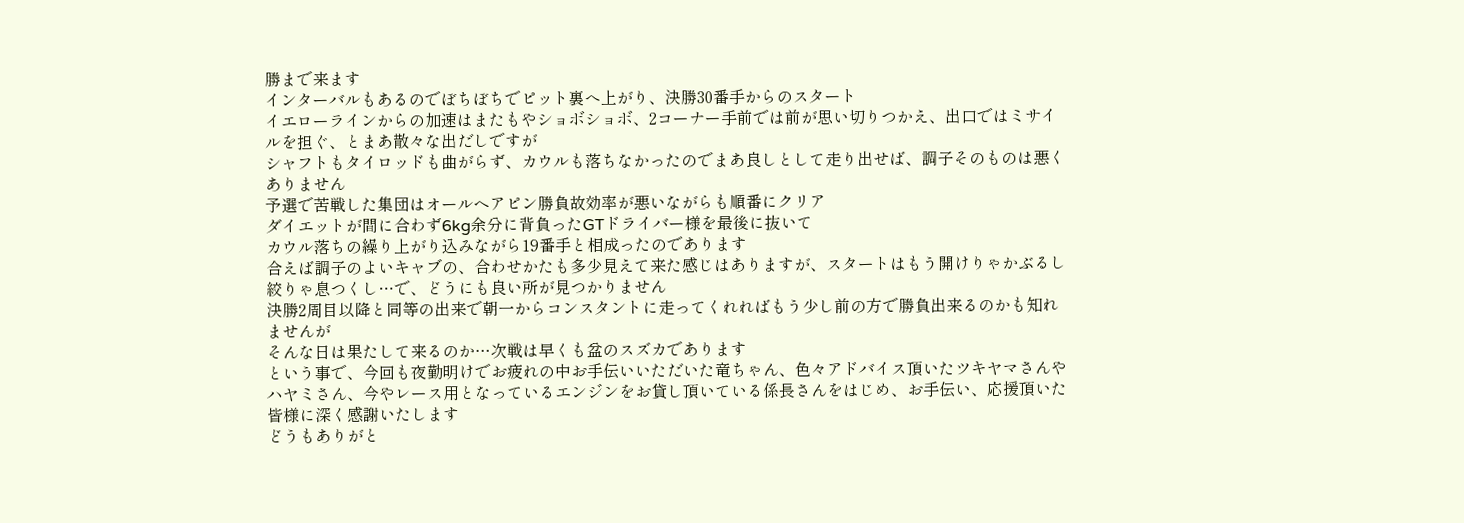勝まで来ます
インターバルもあるのでぼちぼちでピット裏へ上がり、決勝30番手からのスタート
イエローラインからの加速はまたもやショボショボ、2コーナー手前では前が思い切りつかえ、出口ではミサイルを担ぐ、とまあ散々な出だしですが
シャフトもタイロッドも曲がらず、カウルも落ちなかったのでまあ良しとして走り出せば、調子そのものは悪くありません
予選で苦戦した集団はオールヘアピン勝負故効率が悪いながらも順番にクリア
ダイエットが間に合わず6kg余分に背負ったGTドライバー様を最後に抜いて
カウル落ちの繰り上がり込みながら19番手と相成ったのであります
合えば調子のよいキャブの、合わせかたも多少見えて来た感じはありますが、スタートはもう開けりゃかぶるし絞りゃ息つくし…で、どうにも良い所が見つかりません
決勝2周目以降と同等の出来で朝一からコンスタントに走ってくれればもう少し前の方で勝負出来るのかも知れませんが
そんな日は果たして来るのか…次戦は早くも盆のスズカであります
という事で、今回も夜勤明けでお疲れの中お手伝いいただいた竜ちゃん、色々アドバイス頂いたツキヤマさんやハヤミさん、今やレース用となっているエンジンをお貸し頂いている係長さんをはじめ、お手伝い、応援頂いた皆様に深く感謝いたします
どうもありがと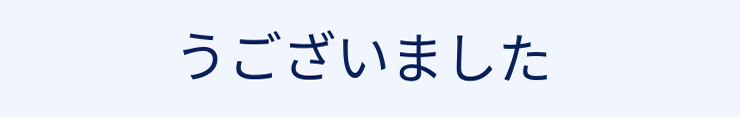うございました